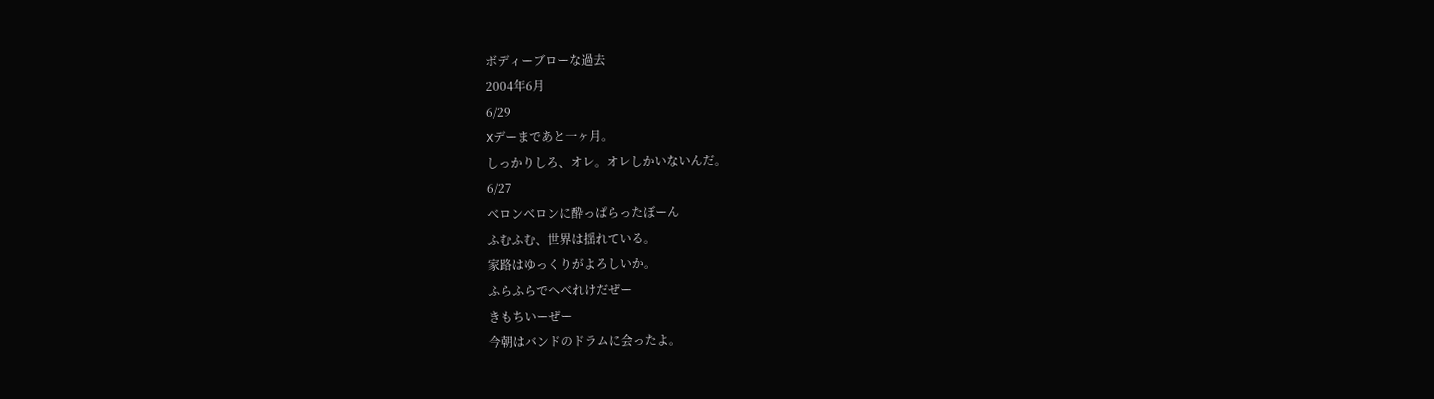ボディーブローな過去
2004年6月
6/29
Xデーまであと一ヶ月。
しっかりしろ、オレ。オレしかいないんだ。
6/27
べロンベロンに酔っぱらったぼーん
ふむふむ、世界は揺れている。
家路はゆっくりがよろしいか。
ふらふらでへべれけだぜー
きもちいーぜー
今朝はバンドのドラムに会ったよ。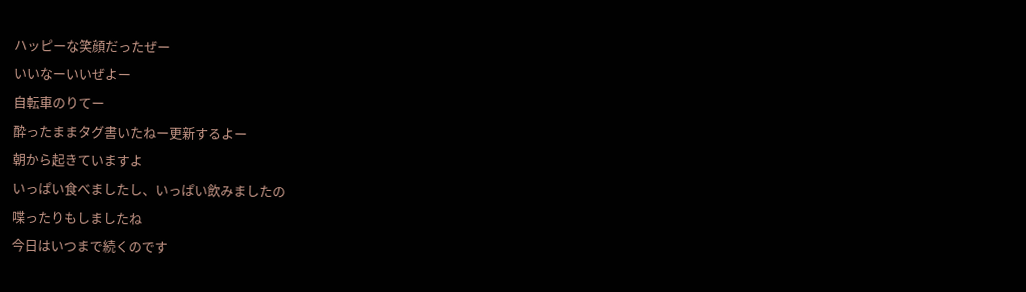ハッピーな笑顔だったぜー
いいなーいいぜよー
自転車のりてー
酔ったままタグ書いたねー更新するよー
朝から起きていますよ
いっぱい食べましたし、いっぱい飲みましたの
喋ったりもしましたね
今日はいつまで続くのです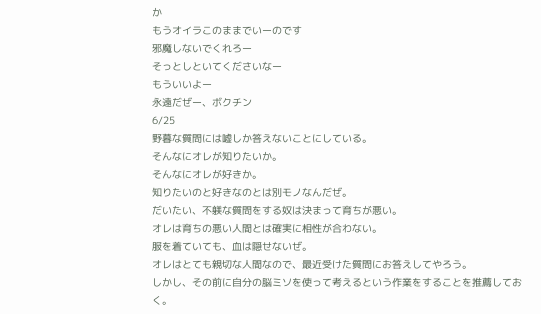か
もうオイラこのままでいーのです
邪魔しないでくれろー
そっとしといてくださいなー
もういいよー
永遠だぜー、ボクチン
6/25
野暮な質問には嘘しか答えないことにしている。
そんなにオレが知りたいか。
そんなにオレが好きか。
知りたいのと好きなのとは別モノなんだぜ。
だいたい、不躾な質問をする奴は決まって育ちが悪い。
オレは育ちの悪い人間とは確実に相性が合わない。
服を着ていても、血は隠せないぜ。
オレはとても親切な人間なので、最近受けた質問にお答えしてやろう。
しかし、その前に自分の脳ミソを使って考えるという作業をすることを推薦しておく。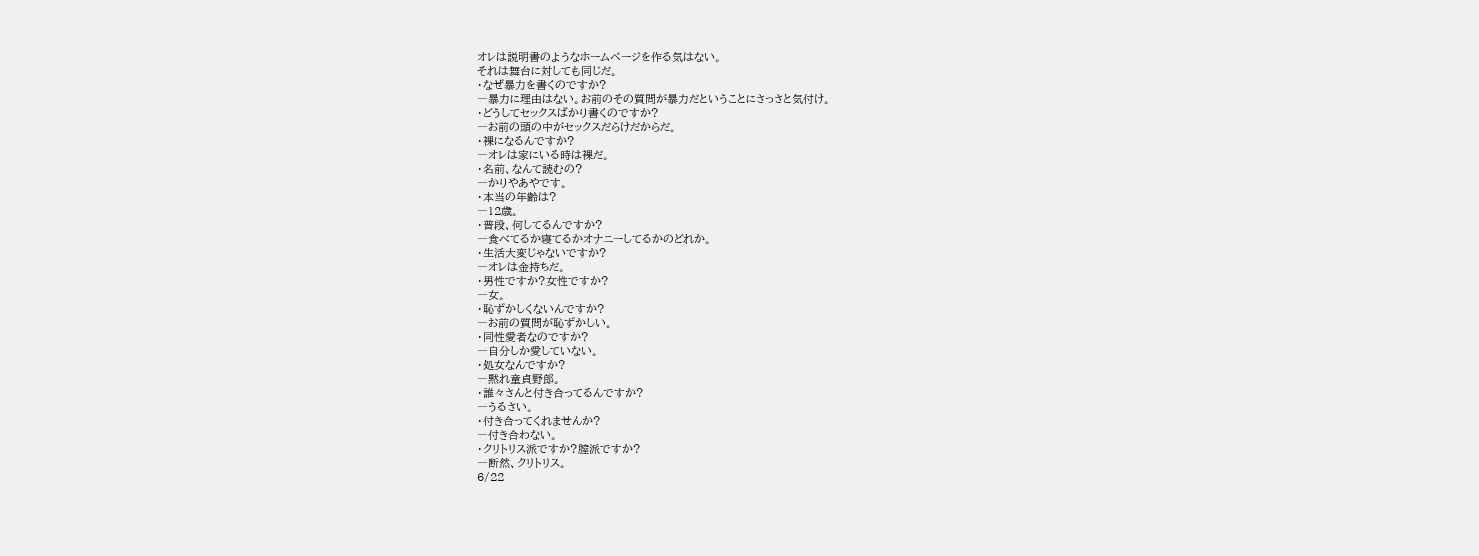オレは説明書のようなホームページを作る気はない。
それは舞台に対しても同じだ。
・なぜ暴力を書くのですか?
―暴力に理由はない。お前のその質問が暴力だということにさっさと気付け。
・どうしてセックスばかり書くのですか?
―お前の頭の中がセックスだらけだからだ。
・裸になるんですか?
―オレは家にいる時は裸だ。
・名前、なんて読むの?
―かりやあやです。
・本当の年齢は?
―12歳。
・普段、何してるんですか?
―食べてるか寝てるかオナニーしてるかのどれか。
・生活大変じゃないですか?
―オレは金持ちだ。
・男性ですか?女性ですか?
―女。
・恥ずかしくないんですか?
―お前の質問が恥ずかしい。
・同性愛者なのですか?
―自分しか愛していない。
・処女なんですか?
―黙れ童貞野郎。
・誰々さんと付き合ってるんですか?
―うるさい。
・付き合ってくれませんか?
―付き合わない。
・クリトリス派ですか?膣派ですか?
―断然、クリトリス。
6/22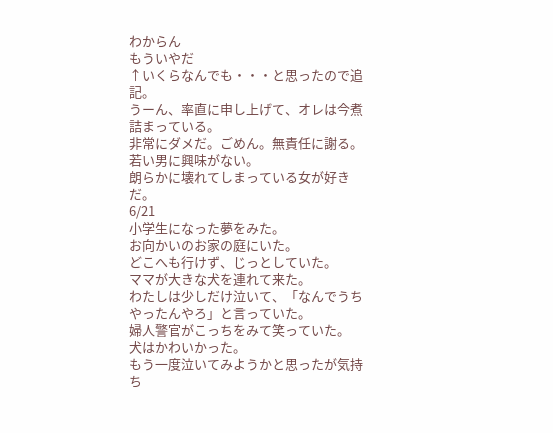わからん
もういやだ
↑いくらなんでも・・・と思ったので追記。
うーん、率直に申し上げて、オレは今煮詰まっている。
非常にダメだ。ごめん。無責任に謝る。
若い男に興味がない。
朗らかに壊れてしまっている女が好きだ。
6/21
小学生になった夢をみた。
お向かいのお家の庭にいた。
どこへも行けず、じっとしていた。
ママが大きな犬を連れて来た。
わたしは少しだけ泣いて、「なんでうちやったんやろ」と言っていた。
婦人警官がこっちをみて笑っていた。
犬はかわいかった。
もう一度泣いてみようかと思ったが気持ち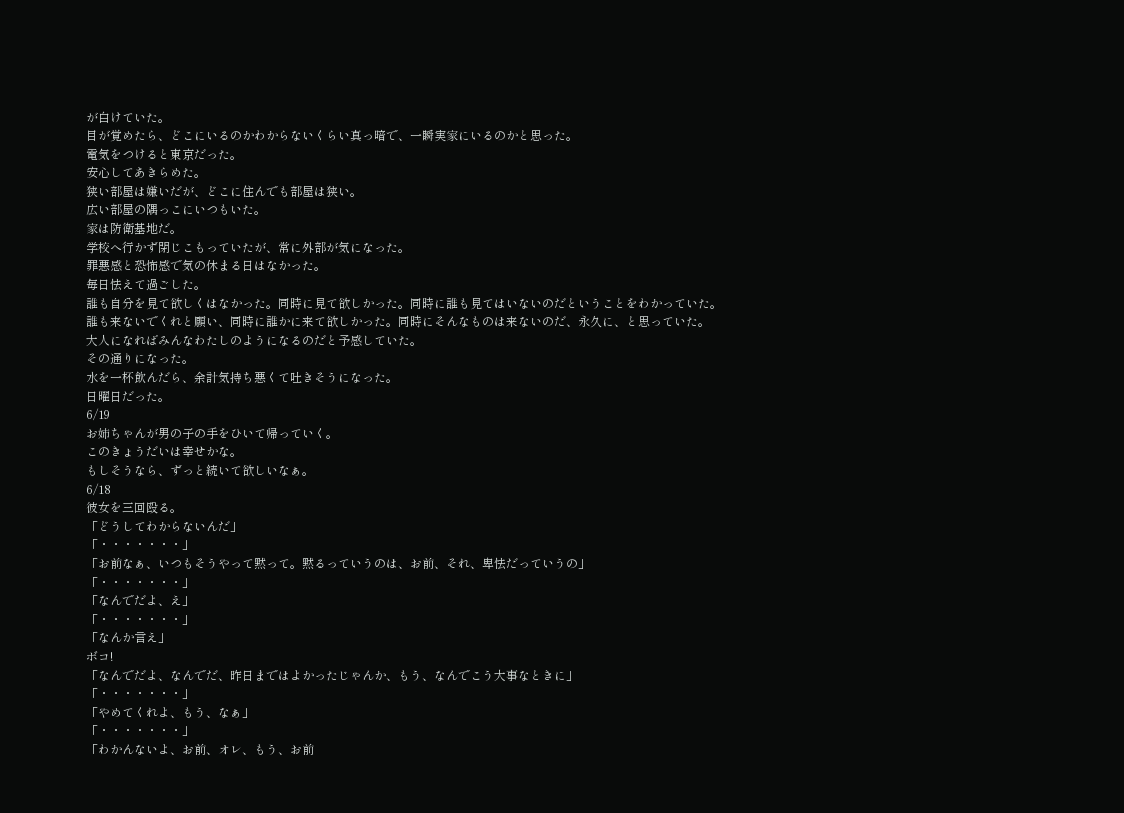が白けていた。
目が覚めたら、どこにいるのかわからないくらい真っ暗で、一瞬実家にいるのかと思った。
電気をつけると東京だった。
安心してあきらめた。
狭い部屋は嫌いだが、どこに住んでも部屋は狭い。
広い部屋の隅っこにいつもいた。
家は防衛基地だ。
学校へ行かず閉じこもっていたが、常に外部が気になった。
罪悪感と恐怖感で気の休まる日はなかった。
毎日怯えて過ごした。
誰も自分を見て欲しくはなかった。同時に見て欲しかった。同時に誰も見てはいないのだということをわかっていた。
誰も来ないでくれと願い、同時に誰かに来て欲しかった。同時にそんなものは来ないのだ、永久に、と思っていた。
大人になればみんなわたしのようになるのだと予感していた。
その通りになった。
水を一杯飲んだら、余計気持ち悪くて吐きそうになった。
日曜日だった。
6/19
お姉ちゃんが男の子の手をひいて帰っていく。
このきょうだいは幸せかな。
もしそうなら、ずっと続いて欲しいなぁ。
6/18
彼女を三回殴る。
「どうしてわからないんだ」
「・・・・・・・」
「お前なぁ、いつもそうやって黙って。黙るっていうのは、お前、それ、卑怯だっていうの」
「・・・・・・・」
「なんでだよ、え」
「・・・・・・・」
「なんか言え」
ボコ!
「なんでだよ、なんでだ、昨日まではよかったじゃんか、もう、なんでこう大事なときに」
「・・・・・・・」
「やめてくれよ、もう、なぁ」
「・・・・・・・」
「わかんないよ、お前、オレ、もう、お前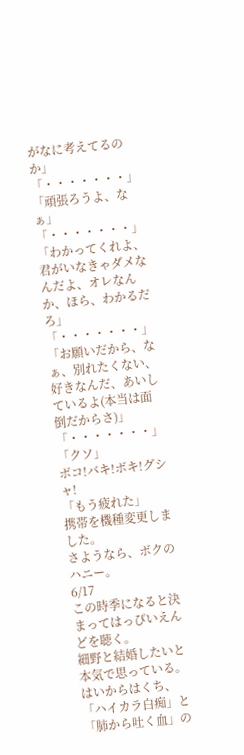がなに考えてるのか」
「・・・・・・・」
「頑張ろうよ、なぁ」
「・・・・・・・」
「わかってくれよ、君がいなきゃダメなんだよ、オレなんか、ほら、わかるだろ」
「・・・・・・・」
「お願いだから、なぁ、別れたくない、好きなんだ、あいしているよ(本当は面倒だからさ)」
「・・・・・・・」
「クソ」
ボコ!バキ!ボキ!グシャ!
「もう疲れた」
携帯を機種変更しました。
さようなら、ボクのハニー。
6/17
この時季になると決まってはっぴいえんどを聴く。
細野と結婚したいと本気で思っている。
はいからはくち、「ハイカラ白痴」と「肺から吐く血」の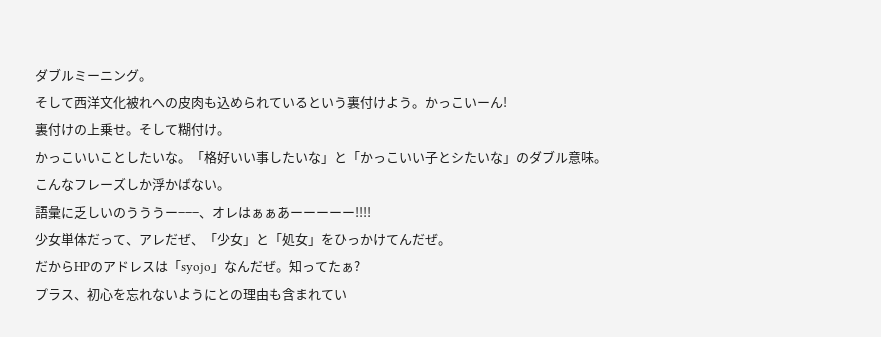ダブルミーニング。
そして西洋文化被れへの皮肉も込められているという裏付けよう。かっこいーん!
裏付けの上乗せ。そして糊付け。
かっこいいことしたいな。「格好いい事したいな」と「かっこいい子とシたいな」のダブル意味。
こんなフレーズしか浮かばない。
語彙に乏しいのうううー−−−、オレはぁぁあーーーーー!!!!
少女単体だって、アレだぜ、「少女」と「処女」をひっかけてんだぜ。
だからHPのアドレスは「syojo」なんだぜ。知ってたぁ?
プラス、初心を忘れないようにとの理由も含まれてい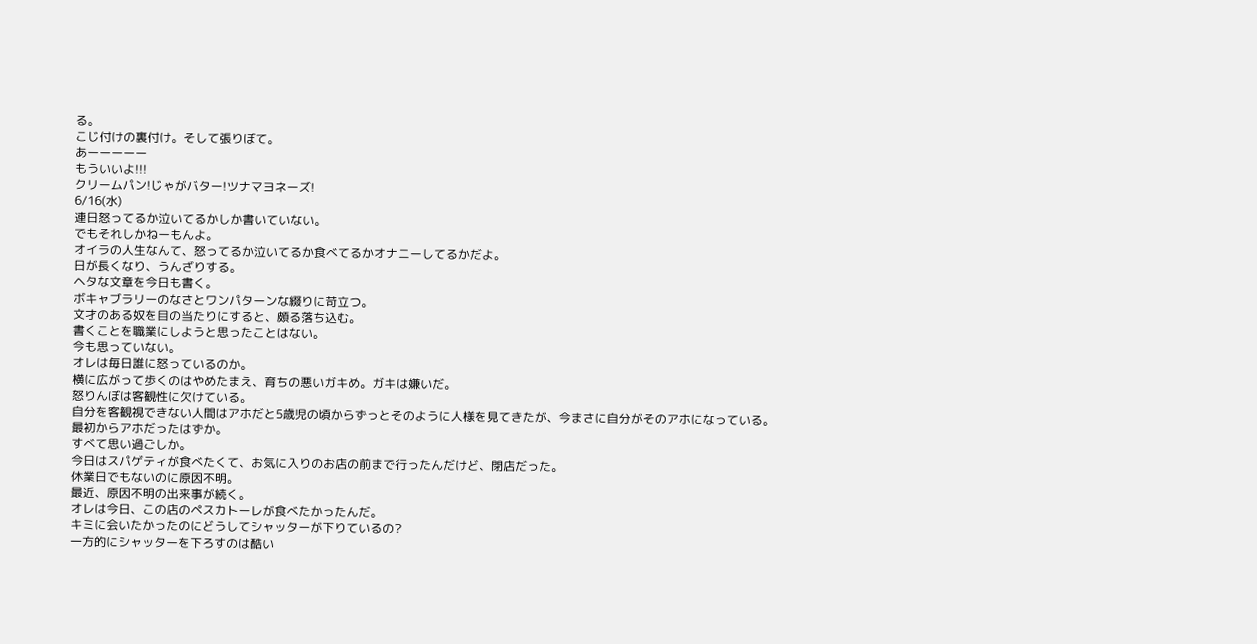る。
こじ付けの裏付け。そして張りぼて。
あーーーーー
もういいよ!!!
クリームパン!じゃがバター!ツナマヨネーズ!
6/16(水)
連日怒ってるか泣いてるかしか書いていない。
でもそれしかねーもんよ。
オイラの人生なんて、怒ってるか泣いてるか食べてるかオナニーしてるかだよ。
日が長くなり、うんざりする。
ヘタな文章を今日も書く。
ボキャブラリーのなさとワンパターンな綴りに苛立つ。
文才のある奴を目の当たりにすると、頗る落ち込む。
書くことを職業にしようと思ったことはない。
今も思っていない。
オレは毎日誰に怒っているのか。
横に広がって歩くのはやめたまえ、育ちの悪いガキめ。ガキは嫌いだ。
怒りんぼは客観性に欠けている。
自分を客観視できない人間はアホだと5歳児の頃からずっとそのように人様を見てきたが、今まさに自分がそのアホになっている。
最初からアホだったはずか。
すべて思い過ごしか。
今日はスパゲティが食べたくて、お気に入りのお店の前まで行ったんだけど、閉店だった。
休業日でもないのに原因不明。
最近、原因不明の出来事が続く。
オレは今日、この店のペスカトーレが食べたかったんだ。
キミに会いたかったのにどうしてシャッターが下りているの?
一方的にシャッターを下ろすのは酷い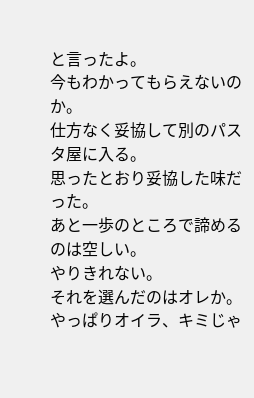と言ったよ。
今もわかってもらえないのか。
仕方なく妥協して別のパスタ屋に入る。
思ったとおり妥協した味だった。
あと一歩のところで諦めるのは空しい。
やりきれない。
それを選んだのはオレか。
やっぱりオイラ、キミじゃ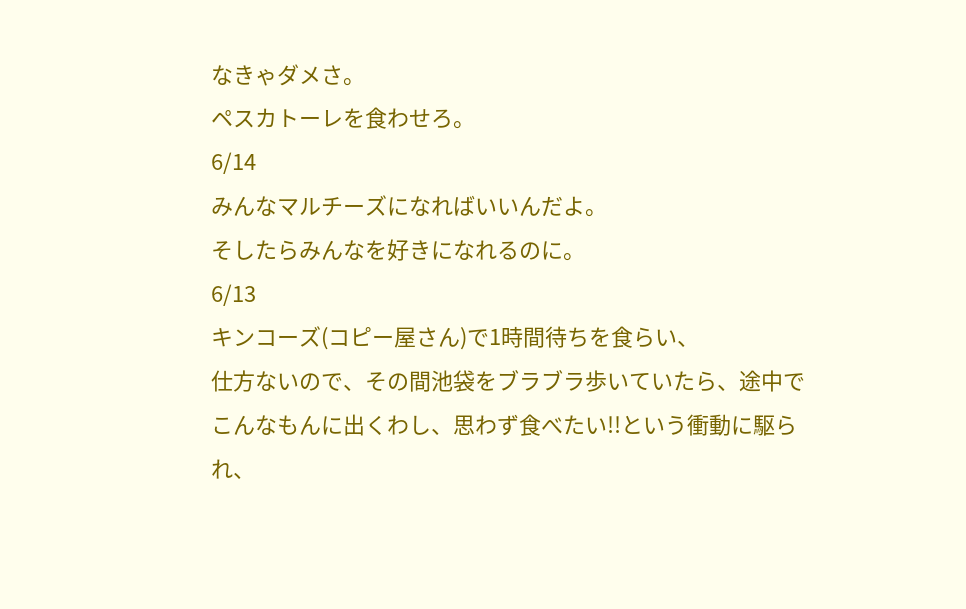なきゃダメさ。
ペスカトーレを食わせろ。
6/14
みんなマルチーズになればいいんだよ。
そしたらみんなを好きになれるのに。
6/13
キンコーズ(コピー屋さん)で1時間待ちを食らい、
仕方ないので、その間池袋をブラブラ歩いていたら、途中で
こんなもんに出くわし、思わず食べたい!!という衝動に駆られ、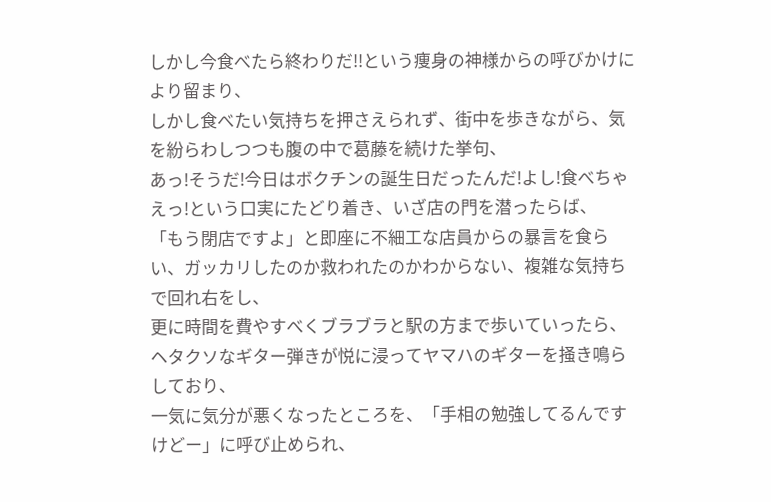しかし今食べたら終わりだ!!という痩身の神様からの呼びかけにより留まり、
しかし食べたい気持ちを押さえられず、街中を歩きながら、気を紛らわしつつも腹の中で葛藤を続けた挙句、
あっ!そうだ!今日はボクチンの誕生日だったんだ!よし!食べちゃえっ!という口実にたどり着き、いざ店の門を潜ったらば、
「もう閉店ですよ」と即座に不細工な店員からの暴言を食らい、ガッカリしたのか救われたのかわからない、複雑な気持ちで回れ右をし、
更に時間を費やすべくブラブラと駅の方まで歩いていったら、ヘタクソなギター弾きが悦に浸ってヤマハのギターを掻き鳴らしており、
一気に気分が悪くなったところを、「手相の勉強してるんですけどー」に呼び止められ、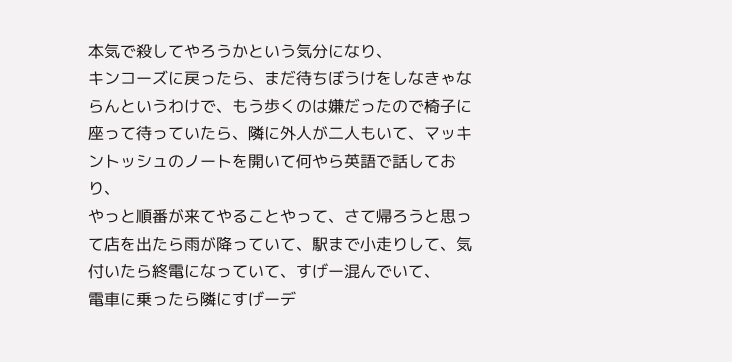本気で殺してやろうかという気分になり、
キンコーズに戻ったら、まだ待ちぼうけをしなきゃならんというわけで、もう歩くのは嫌だったので椅子に座って待っていたら、隣に外人が二人もいて、マッキントッシュのノートを開いて何やら英語で話しており、
やっと順番が来てやることやって、さて帰ろうと思って店を出たら雨が降っていて、駅まで小走りして、気付いたら終電になっていて、すげー混んでいて、
電車に乗ったら隣にすげーデ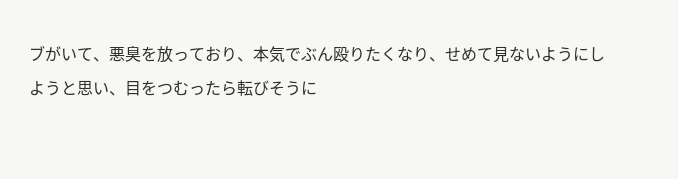ブがいて、悪臭を放っており、本気でぶん殴りたくなり、せめて見ないようにしようと思い、目をつむったら転びそうに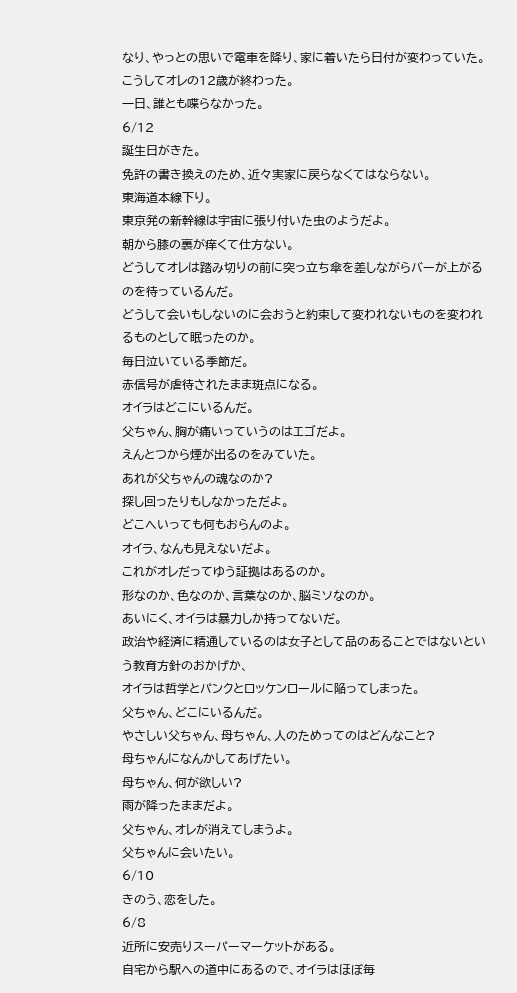なり、やっとの思いで電車を降り、家に着いたら日付が変わっていた。
こうしてオレの12歳が終わった。
一日、誰とも喋らなかった。
6/12
誕生日がきた。
免許の書き換えのため、近々実家に戻らなくてはならない。
東海道本線下り。
東京発の新幹線は宇宙に張り付いた虫のようだよ。
朝から膝の裏が痒くて仕方ない。
どうしてオレは踏み切りの前に突っ立ち傘を差しながらバーが上がるのを待っているんだ。
どうして会いもしないのに会おうと約束して変われないものを変われるものとして眠ったのか。
毎日泣いている季節だ。
赤信号が虐待されたまま斑点になる。
オイラはどこにいるんだ。
父ちゃん、胸が痛いっていうのはエゴだよ。
えんとつから煙が出るのをみていた。
あれが父ちゃんの魂なのか?
探し回ったりもしなかっただよ。
どこへいっても何もおらんのよ。
オイラ、なんも見えないだよ。
これがオレだってゆう証拠はあるのか。
形なのか、色なのか、言葉なのか、脳ミソなのか。
あいにく、オイラは暴力しか持ってないだ。
政治や経済に精通しているのは女子として品のあることではないという教育方針のおかげか、
オイラは哲学とパンクとロッケンロールに陥ってしまった。
父ちゃん、どこにいるんだ。
やさしい父ちゃん、母ちゃん、人のためってのはどんなこと?
母ちゃんになんかしてあげたい。
母ちゃん、何が欲しい?
雨が降ったままだよ。
父ちゃん、オレが消えてしまうよ。
父ちゃんに会いたい。
6/10
きのう、恋をした。
6/8
近所に安売りスーパーマーケットがある。
自宅から駅への道中にあるので、オイラはほぼ毎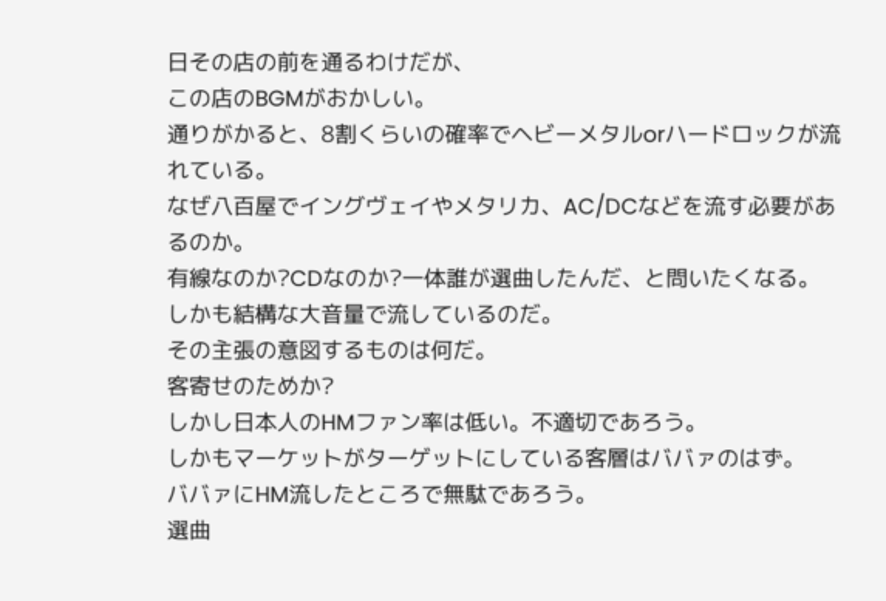日その店の前を通るわけだが、
この店のBGMがおかしい。
通りがかると、8割くらいの確率でヘビーメタルorハードロックが流れている。
なぜ八百屋でイングヴェイやメタリカ、AC/DCなどを流す必要があるのか。
有線なのか?CDなのか?一体誰が選曲したんだ、と問いたくなる。
しかも結構な大音量で流しているのだ。
その主張の意図するものは何だ。
客寄せのためか?
しかし日本人のHMファン率は低い。不適切であろう。
しかもマーケットがターゲットにしている客層はババァのはず。
ババァにHM流したところで無駄であろう。
選曲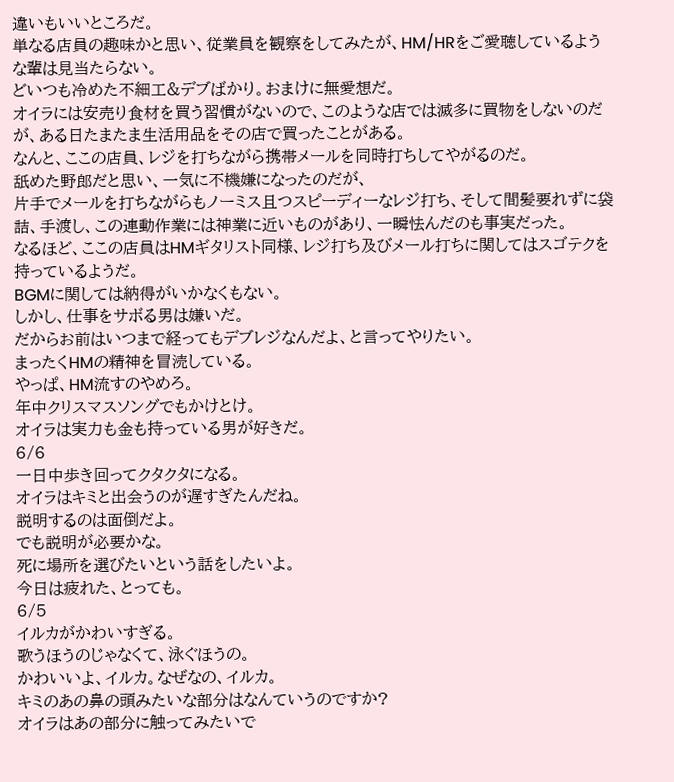違いもいいところだ。
単なる店員の趣味かと思い、従業員を観察をしてみたが、HM/HRをご愛聴しているような輩は見当たらない。
どいつも冷めた不細工&デブばかり。おまけに無愛想だ。
オイラには安売り食材を買う習慣がないので、このような店では滅多に買物をしないのだが、ある日たまたま生活用品をその店で買ったことがある。
なんと、ここの店員、レジを打ちながら携帯メールを同時打ちしてやがるのだ。
舐めた野郎だと思い、一気に不機嫌になったのだが、
片手でメールを打ちながらもノーミス且つスピーディーなレジ打ち、そして間髪要れずに袋詰、手渡し、この連動作業には神業に近いものがあり、一瞬怯んだのも事実だった。
なるほど、ここの店員はHMギタリスト同様、レジ打ち及びメール打ちに関してはスゴテクを持っているようだ。
BGMに関しては納得がいかなくもない。
しかし、仕事をサボる男は嫌いだ。
だからお前はいつまで経ってもデブレジなんだよ、と言ってやりたい。
まったくHMの精神を冒涜している。
やっぱ、HM流すのやめろ。
年中クリスマスソングでもかけとけ。
オイラは実力も金も持っている男が好きだ。
6/6
一日中歩き回ってクタクタになる。
オイラはキミと出会うのが遅すぎたんだね。
説明するのは面倒だよ。
でも説明が必要かな。
死に場所を選びたいという話をしたいよ。
今日は疲れた、とっても。
6/5
イルカがかわいすぎる。
歌うほうのじゃなくて、泳ぐほうの。
かわいいよ、イルカ。なぜなの、イルカ。
キミのあの鼻の頭みたいな部分はなんていうのですか?
オイラはあの部分に触ってみたいで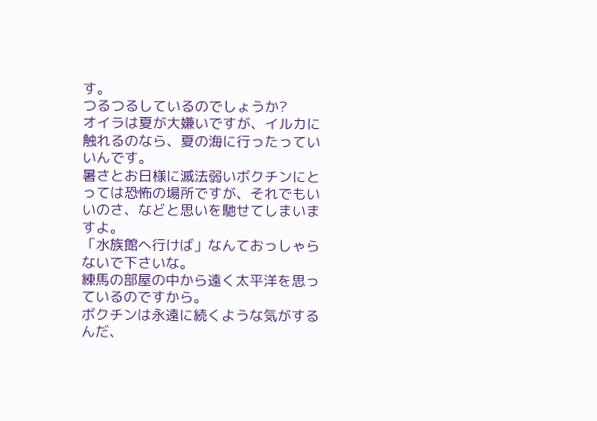す。
つるつるしているのでしょうか?
オイラは夏が大嫌いですが、イルカに触れるのなら、夏の海に行ったっていいんです。
暑さとお日様に滅法弱いボクチンにとっては恐怖の場所ですが、それでもいいのさ、などと思いを馳せてしまいますよ。
「水族館へ行けば」なんておっしゃらないで下さいな。
練馬の部屋の中から遠く太平洋を思っているのですから。
ボクチンは永遠に続くような気がするんだ、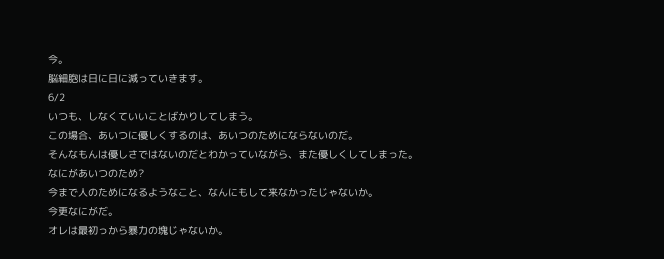今。
脳細胞は日に日に減っていきます。
6/2
いつも、しなくていいことばかりしてしまう。
この場合、あいつに優しくするのは、あいつのためにならないのだ。
そんなもんは優しさではないのだとわかっていながら、また優しくしてしまった。
なにがあいつのため?
今まで人のためになるようなこと、なんにもして来なかったじゃないか。
今更なにがだ。
オレは最初っから暴力の塊じゃないか。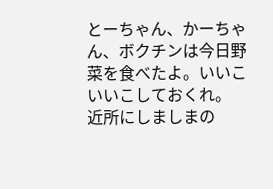とーちゃん、かーちゃん、ボクチンは今日野菜を食べたよ。いいこいいこしておくれ。
近所にしましまの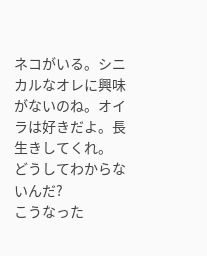ネコがいる。シニカルなオレに興味がないのね。オイラは好きだよ。長生きしてくれ。
どうしてわからないんだ?
こうなった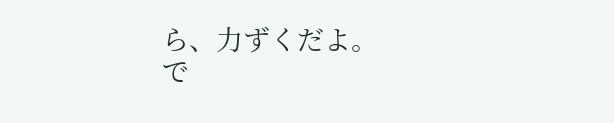ら、力ずくだよ。
で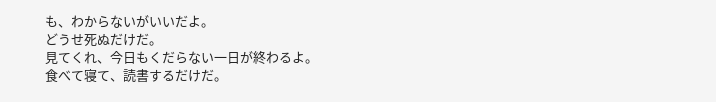も、わからないがいいだよ。
どうせ死ぬだけだ。
見てくれ、今日もくだらない一日が終わるよ。
食べて寝て、読書するだけだ。